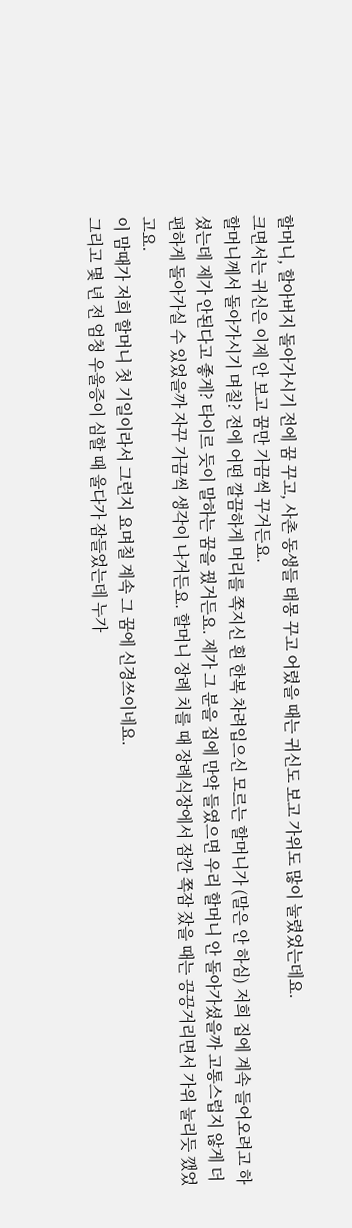할머니, 할아버지 돌아가시기 전에 꿈 꾸고, 사촌 동생들 태몽 꾸고 어렸을 때는 귀신도 보고 가위도 많이 눌렸었는데요.
크면서는 귀신은 이제 안 보고 꿈만 가끔씩 꾸거든요.
할머니께서 돌아가시기 며칠? 전에 어떤 깔끔하게 머리를 쪽지신 흰 한복 차려입으신 모르는 할머니가 (말은 안 하심) 저희 집에 계속 들어오려고 하셨는데 제가 안된다고 좋게? 타이르 듯이 말하는 꿈을 꿨거든요. 제가 그 분을 집에 만약 들였으면 우리 할머니 안 돌아가셨을까 고통스럽지 않게 더 편하게 돌아가실 수 있었을까 자꾸 가끔씩 생각이 나거든요. 할머니 장례 치를 때 장례식장에서 잠깐 쪽잠 잤을 때는 끙끙거리면서 가위 눌리듯 깼었고요.
이 맘때가 저희 할머니 첫 기일이라서 그런지 요며칠 계속 그 꿈에 신경쓰이네요.
그리고 몇 년 전 엄청 우울증이 심할 때 울다가 잠들었는데 누가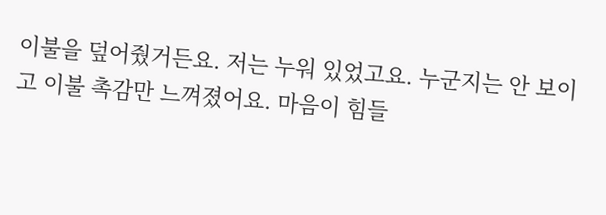이불을 덮어줬거든요. 저는 누워 있었고요. 누군지는 안 보이고 이불 촉감만 느껴졌어요. 마음이 힘들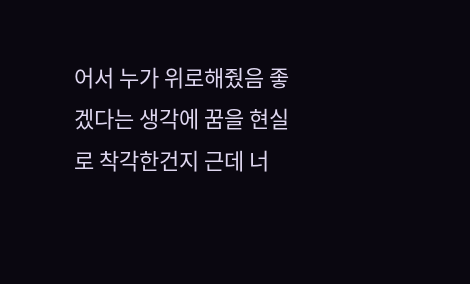어서 누가 위로해줬음 좋겠다는 생각에 꿈을 현실로 착각한건지 근데 너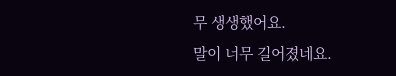무 생생했어요.
말이 너무 길어졌네요.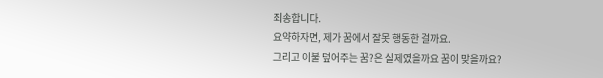죄송합니다.
요약하자면, 제가 꿈에서 잘못 행동한 걸까요.
그리고 이불 덮어주는 꿈?은 실제였을까요 꿈이 맞을까요?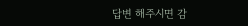답변 해주시면 감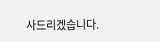사드리겠습니다.